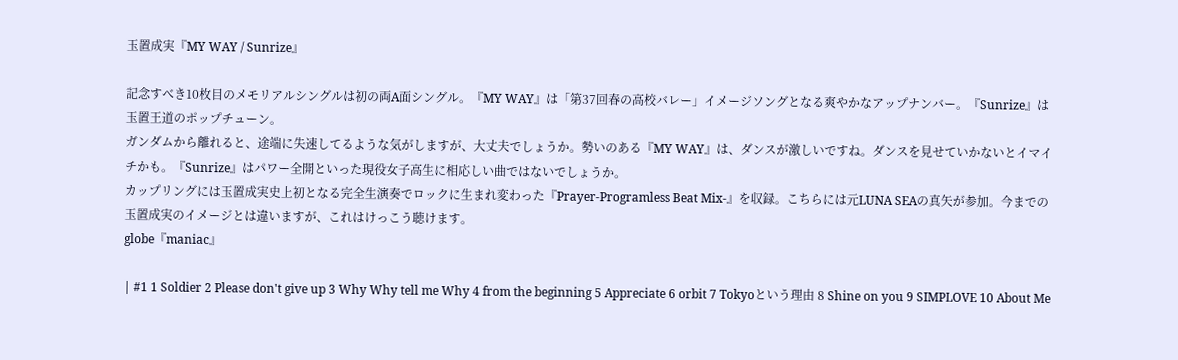玉置成実『MY WAY / Sunrize』

記念すべき10枚目のメモリアルシングルは初の両A面シングル。『MY WAY』は「第37回春の高校バレー」イメージソングとなる爽やかなアップナンバー。『Sunrize』は玉置王道のポップチューン。
ガンダムから離れると、途端に失速してるような気がしますが、大丈夫でしょうか。勢いのある『MY WAY』は、ダンスが激しいですね。ダンスを見せていかないとイマイチかも。『Sunrize』はパワー全開といった現役女子高生に相応しい曲ではないでしょうか。
カップリングには玉置成実史上初となる完全生演奏でロックに生まれ変わった『Prayer-Programless Beat Mix-』を収録。こちらには元LUNA SEAの真矢が参加。今までの玉置成実のイメージとは違いますが、これはけっこう聴けます。
globe『maniac』

| #1 1 Soldier 2 Please don't give up 3 Why Why tell me Why 4 from the beginning 5 Appreciate 6 orbit 7 Tokyoという理由 8 Shine on you 9 SIMPLOVE 10 About Me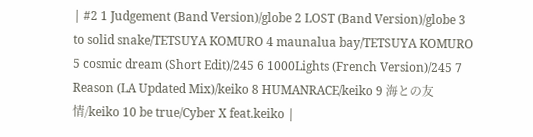| #2 1 Judgement (Band Version)/globe 2 LOST (Band Version)/globe 3 to solid snake/TETSUYA KOMURO 4 maunalua bay/TETSUYA KOMURO 5 cosmic dream (Short Edit)/245 6 1000Lights (French Version)/245 7 Reason (LA Updated Mix)/keiko 8 HUMANRACE/keiko 9 海との友情/keiko 10 be true/Cyber X feat.keiko |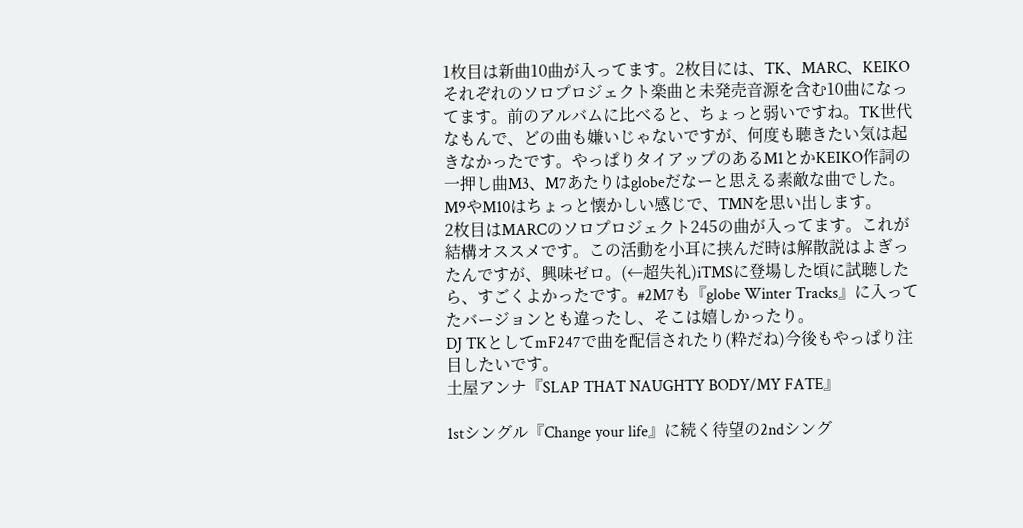1枚目は新曲10曲が入ってます。2枚目には、TK、MARC、KEIKOそれぞれのソロプロジェクト楽曲と未発売音源を含む10曲になってます。前のアルバムに比べると、ちょっと弱いですね。TK世代なもんで、どの曲も嫌いじゃないですが、何度も聴きたい気は起きなかったです。やっぱりタイアップのあるM1とかKEIKO作詞の一押し曲M3、M7あたりはglobeだなーと思える素敵な曲でした。M9やM10はちょっと懐かしい感じで、TMNを思い出します。
2枚目はMARCのソロプロジェクト245の曲が入ってます。これが結構オススメです。この活動を小耳に挟んだ時は解散説はよぎったんですが、興味ゼロ。(←超失礼)iTMSに登場した頃に試聴したら、すごくよかったです。#2M7も『globe Winter Tracks』に入ってたバージョンとも違ったし、そこは嬉しかったり。
DJ TKとしてmF247で曲を配信されたり(粋だね)今後もやっぱり注目したいです。
土屋アンナ『SLAP THAT NAUGHTY BODY/MY FATE』

1stシングル『Change your life』に続く待望の2ndシング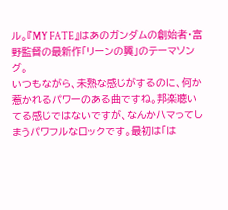ル。『MY FATE』はあのガンダムの創始者・富野監督の最新作「リーンの翼」のテーマソング。
いつもながら、未熟な感じがするのに、何か惹かれるパワーのある曲ですね。邦楽聴いてる感じではないですが、なんかハマってしまうパワフルなロックです。最初は「は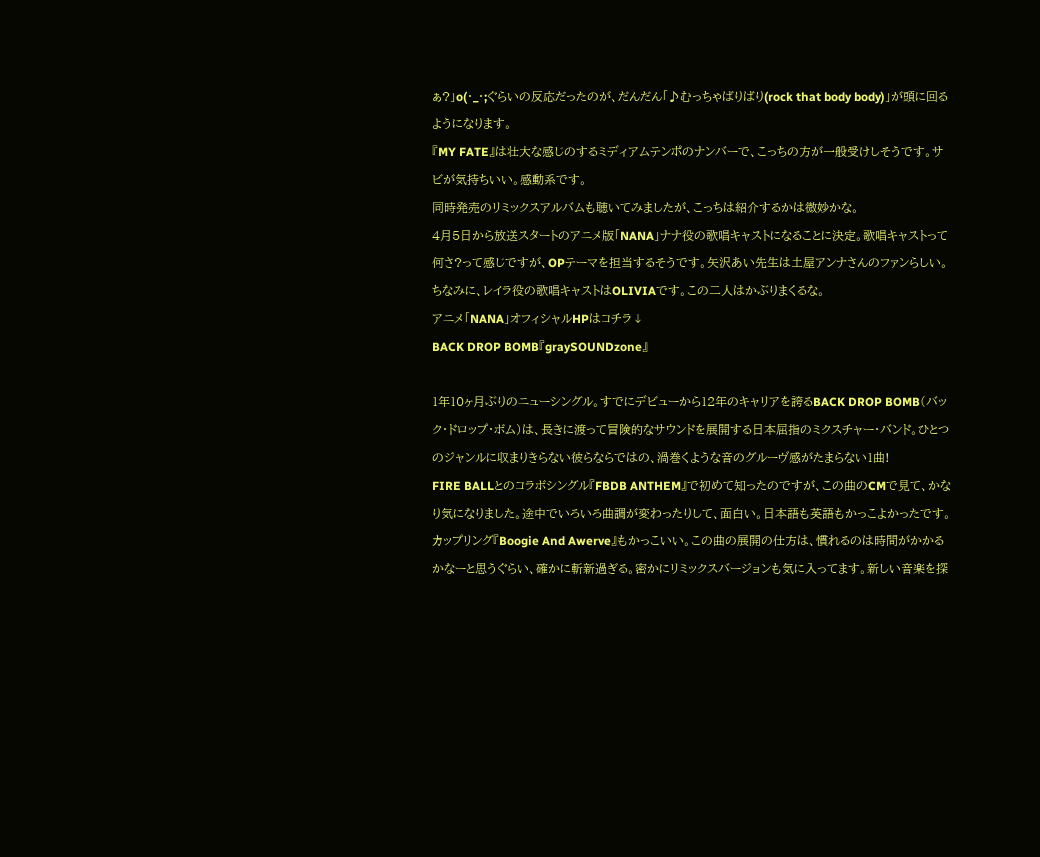ぁ?」o(・_・;ぐらいの反応だったのが、だんだん「♪むっちゃばりばり(rock that body body)」が頭に回るようになります。
『MY FATE』は壮大な感じのするミディアムテンポのナンバーで、こっちの方が一般受けしそうです。サビが気持ちいい。感動系です。
同時発売のリミックスアルバムも聴いてみましたが、こっちは紹介するかは微妙かな。
4月5日から放送スタートのアニメ版「NANA」ナナ役の歌唱キャストになることに決定。歌唱キャストって何さ?って感じですが、OPテーマを担当するそうです。矢沢あい先生は土屋アンナさんのファンらしい。ちなみに、レイラ役の歌唱キャストはOLIVIAです。この二人はかぶりまくるな。
アニメ「NANA」オフィシャルHPはコチラ↓
BACK DROP BOMB『graySOUNDzone』

1年10ヶ月ぶりのニューシングル。すでにデビューから12年のキャリアを誇るBACK DROP BOMB(バック・ドロップ・ボム)は、長きに渡って冒険的なサウンドを展開する日本屈指のミクスチャー・バンド。ひとつのジャンルに収まりきらない彼らならではの、渦巻くような音のグルーヴ感がたまらない1曲!
FIRE BALLとのコラボシングル『FBDB ANTHEM』で初めて知ったのですが、この曲のCMで見て、かなり気になりました。途中でいろいろ曲調が変わったりして、面白い。日本語も英語もかっこよかったです。
カップリング『Boogie And Awerve』もかっこいい。この曲の展開の仕方は、慣れるのは時間がかかるかなーと思うぐらい、確かに斬新過ぎる。密かにリミックスバージョンも気に入ってます。新しい音楽を探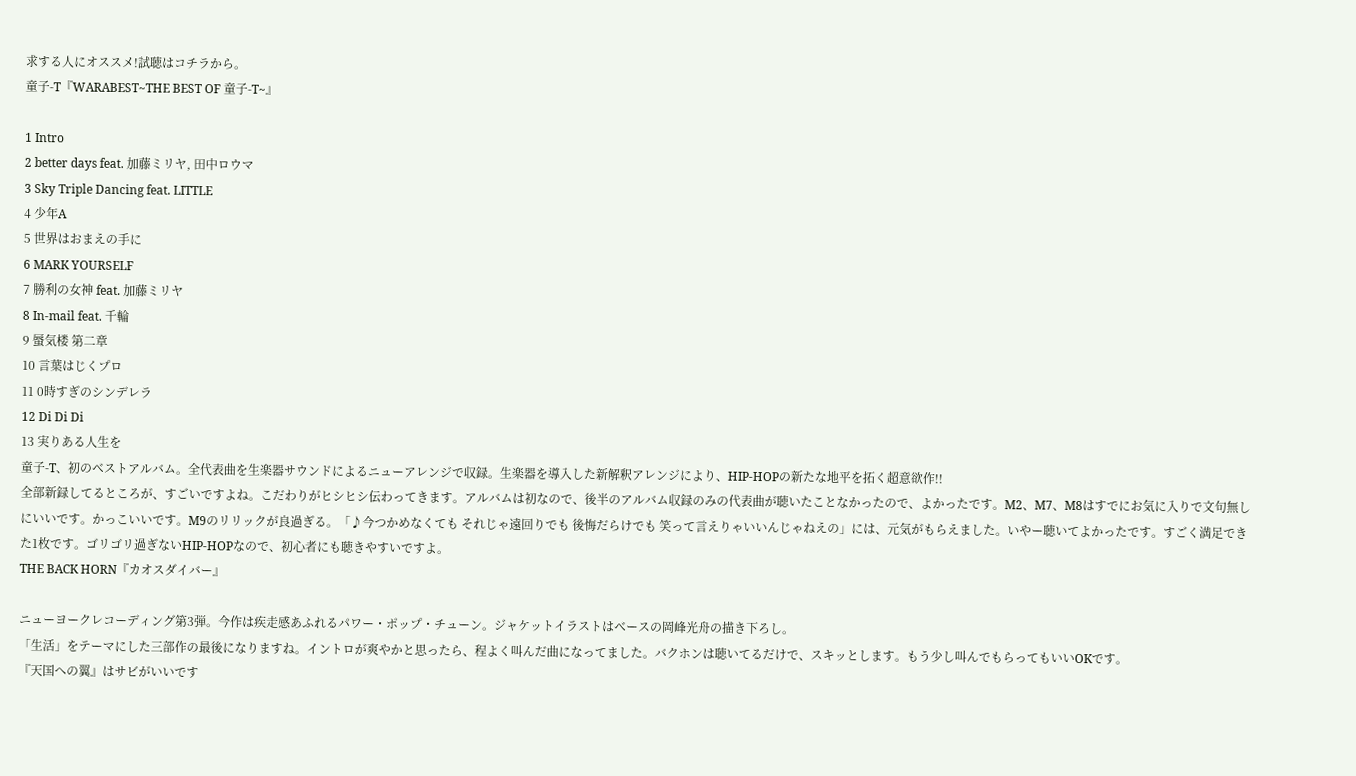求する人にオススメ!試聴はコチラから。
童子-T『WARABEST~THE BEST OF 童子-T~』

1 Intro
2 better days feat. 加藤ミリヤ, 田中ロウマ
3 Sky Triple Dancing feat. LITTLE
4 少年A
5 世界はおまえの手に
6 MARK YOURSELF
7 勝利の女神 feat. 加藤ミリヤ
8 In-mail feat. 千輪
9 蜃気楼 第二章
10 言葉はじくプロ
11 0時すぎのシンデレラ
12 Di Di Di
13 実りある人生を
童子-T、初のベストアルバム。全代表曲を生楽器サウンドによるニューアレンジで収録。生楽器を導入した新解釈アレンジにより、HIP-HOPの新たな地平を拓く超意欲作!!
全部新録してるところが、すごいですよね。こだわりがヒシヒシ伝わってきます。アルバムは初なので、後半のアルバム収録のみの代表曲が聴いたことなかったので、よかったです。M2、M7、M8はすでにお気に入りで文句無しにいいです。かっこいいです。M9のリリックが良過ぎる。「♪今つかめなくても それじゃ遠回りでも 後悔だらけでも 笑って言えりゃいいんじゃねえの」には、元気がもらえました。いやー聴いてよかったです。すごく満足できた1枚です。ゴリゴリ過ぎないHIP-HOPなので、初心者にも聴きやすいですよ。
THE BACK HORN『カオスダイバー』

ニューヨークレコーディング第3弾。今作は疾走感あふれるパワー・ポップ・チューン。ジャケットイラストはベースの岡峰光舟の描き下ろし。
「生活」をテーマにした三部作の最後になりますね。イントロが爽やかと思ったら、程よく叫んだ曲になってました。バクホンは聴いてるだけで、スキッとします。もう少し叫んでもらってもいいOKです。
『天国への翼』はサビがいいです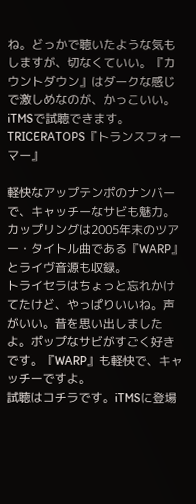ね。どっかで聴いたような気もしますが、切なくていい。『カウントダウン』はダークな感じで激しめなのが、かっこいい。iTMSで試聴できます。
TRICERATOPS『トランスフォーマー』

軽快なアップテンポのナンバーで、キャッチーなサビも魅力。カップリングは2005年末のツアー・タイトル曲である『WARP』とライヴ音源も収録。
トライセラはちょっと忘れかけてたけど、やっぱりいいね。声がいい。昔を思い出しましたよ。ポップなサビがすごく好きです。『WARP』も軽快で、キャッチーですよ。
試聴はコチラです。iTMSに登場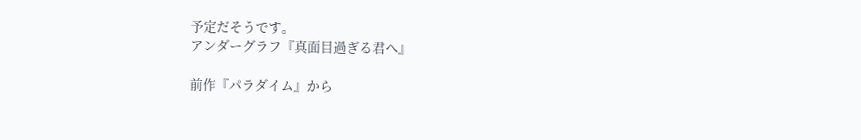予定だそうです。
アンダーグラフ『真面目過ぎる君へ』

前作『パラダイム』から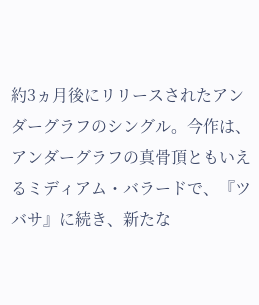約3ヵ月後にリリースされたアンダーグラフのシングル。今作は、アンダーグラフの真骨頂ともいえるミディアム・バラードで、『ツバサ』に続き、新たな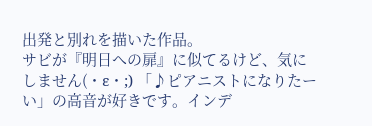出発と別れを描いた作品。
サビが『明日への扉』に似てるけど、気にしません(・ε・;) 「♪ピアニストになりたーい」の高音が好きです。インデ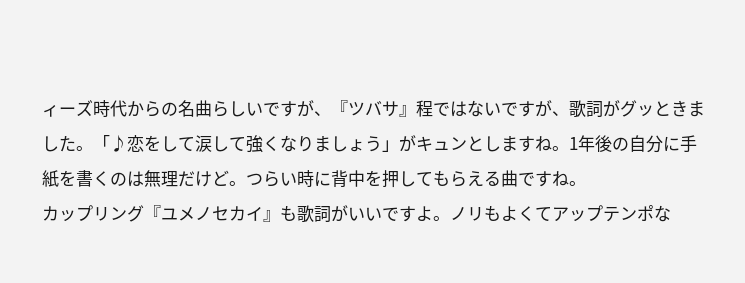ィーズ時代からの名曲らしいですが、『ツバサ』程ではないですが、歌詞がグッときました。「♪恋をして涙して強くなりましょう」がキュンとしますね。1年後の自分に手紙を書くのは無理だけど。つらい時に背中を押してもらえる曲ですね。
カップリング『ユメノセカイ』も歌詞がいいですよ。ノリもよくてアップテンポな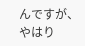んですが、やはり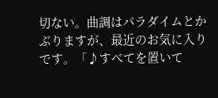切ない。曲調はパラダイムとかぶりますが、最近のお気に入りです。「♪すべてを置いて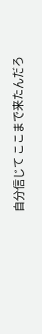自分信じて ここまで来たんだろ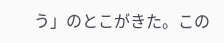う」のとこがきた。この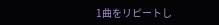1曲をリピートし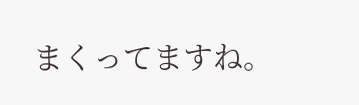まくってますね。